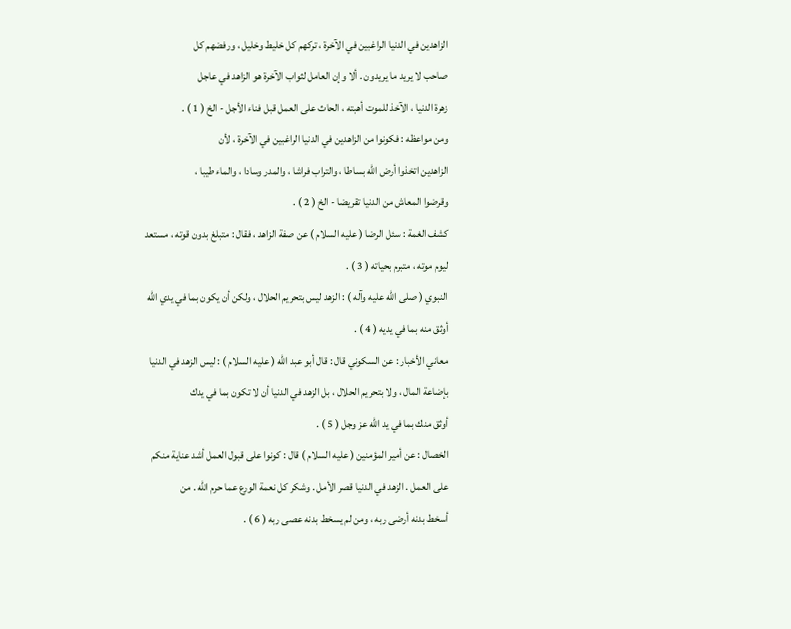الزاهدين في الدنيا الراغبين في الآخرة ، تركهم كل خليط وخليل ، ورفضهم كل
صاحب لا يريد ما يريدون . ألا وإن العامل لثواب الآخرة هو الزاهد في عاجل
زهرة الدنيا ، الآخذ للموت أهبته ، الحاث على العمل قبل فناء الأجل - الخ ( 1 ) .
ومن مواعظه : فكونوا من الزاهدين في الدنيا الراغبين في الآخرة ، لأن
الزاهدين اتخذوا أرض الله بساطا ، والتراب فراشا ، والمدر وسادا ، والماء طيبا ،
وقرضوا المعاش من الدنيا تقريضا - الخ ( 2 ) .
كشف الغمة : سئل الرضا ( عليه السلام ) عن صفة الزاهد ، فقال : متبلغ بدون قوته ، مستعد
ليوم موته ، متبرم بحياته ( 3 ) .
النبوي ( صلى الله عليه وآله ) : الزهد ليس بتحريم الحلال ، ولكن أن يكون بما في يدي الله
أوثق منه بما في يديه ( 4 ) .
معاني الأخبار : عن السكوني قال : قال أبو عبد الله ( عليه السلام ) : ليس الزهد في الدنيا
بإضاعة المال ، ولا بتحريم الحلال ، بل الزهد في الدنيا أن لا تكون بما في يدك
أوثق منك بما في يد الله عز وجل ( 5 ) .
الخصال : عن أمير المؤمنين ( عليه السلام ) قال : كونوا على قبول العمل أشد عناية منكم
على العمل . الزهد في الدنيا قصر الأمل . وشكر كل نعمة الورع عما حرم الله . من
أسخط بدنه أرضى ربه ، ومن لم يسخط بدنه عصى ربه ( 6 ) .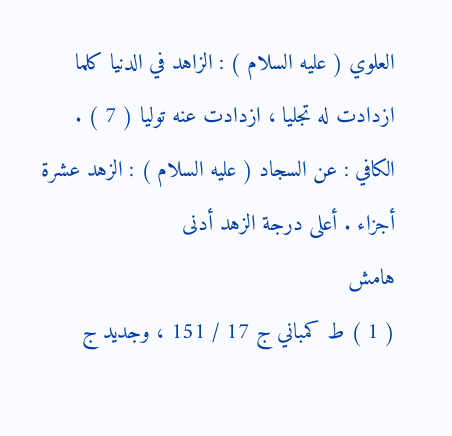العلوي ( عليه السلام ) : الزاهد في الدنيا كلما ازدادت له تجليا ، ازدادت عنه توليا ( 7 ) .
الكافي : عن السجاد ( عليه السلام ) : الزهد عشرة أجزاء . أعلى درجة الزهد أدنى
هامش
( 1 ) ط كمباني ج 17 / 151 ، وجديد ج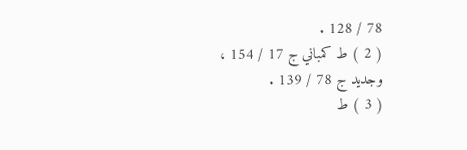78 / 128 .
( 2 ) ط كمباني ج 17 / 154 ، وجديد ج 78 / 139 .
( 3 ) ط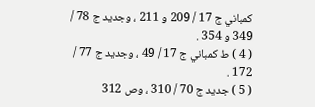كمباني ج 17 / 209 و 211 ، وجديد ج 78 / 349 و 354 .
( 4 ) ط كمباني ج 17 / 49 ، وجديد ج 77 / 172 .
( 5 ) جديد ج 70 / 310 ، وص 312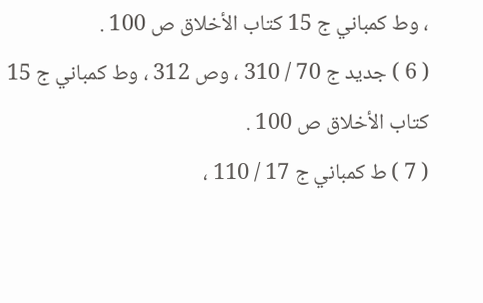، وط كمباني ج 15 كتاب الأخلاق ص 100 .
( 6 ) جديد ج 70 / 310 ، وص 312 ، وط كمباني ج 15 كتاب الأخلاق ص 100 .
( 7 ) ط كمباني ج 17 / 110 ،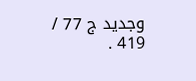وجديد ج 77 / 419 .